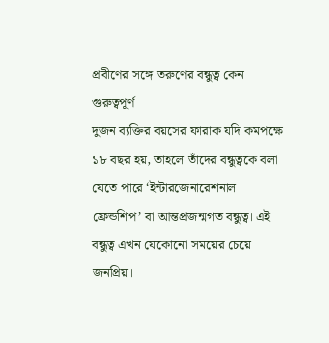প্রবীণের সঙ্গে তরুণের বন্ধুত্ব কেন গুরুত্বপূর্ণ
দুজন ব্যক্তির বয়সের ফারাক যদি কমপক্ষে ১৮ বছর হয়, তাহলে তাঁদের বন্ধুত্বকে বলা যেতে পারে ‘ইন্টারজেনারেশনাল ফ্রেন্ডশিপ’ বা আন্তপ্রজন্মগত বন্ধুত্ব। এই বন্ধুত্ব এখন যেকোনো সময়ের চেয়ে জনপ্রিয়।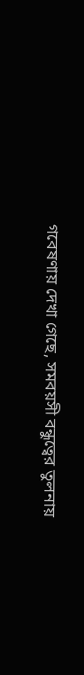গবেষণায় দেখা গেছে, সমবয়সী বন্ধুত্বের তুলনায়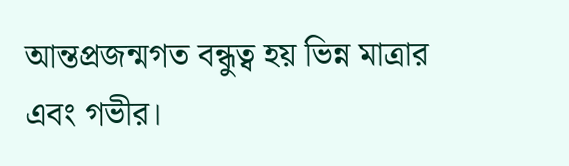আন্তপ্রজন্মগত বন্ধুত্ব হয় ভিন্ন মাত্রার এবং গভীর।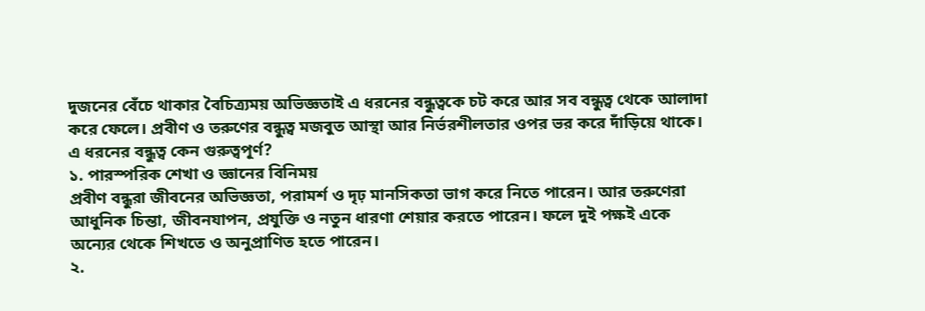দুজনের বেঁচে থাকার বৈচিত্র্যময় অভিজ্ঞতাই এ ধরনের বন্ধুত্বকে চট করে আর সব বন্ধুত্ব থেকে আলাদা করে ফেলে। প্রবীণ ও তরুণের বন্ধুত্ব মজবুত আস্থা আর নির্ভরশীলতার ওপর ভর করে দাঁড়িয়ে থাকে। এ ধরনের বন্ধুত্ব কেন গুরুত্বপূর্ণ?
১. পারস্পরিক শেখা ও জ্ঞানের বিনিময়
প্রবীণ বন্ধুরা জীবনের অভিজ্ঞতা, পরামর্শ ও দৃঢ় মানসিকতা ভাগ করে নিতে পারেন। আর তরুণেরা আধুনিক চিন্তা, জীবনযাপন, প্রযুক্তি ও নতুন ধারণা শেয়ার করতে পারেন। ফলে দুই পক্ষই একে অন্যের থেকে শিখতে ও অনুপ্রাণিত হতে পারেন।
২.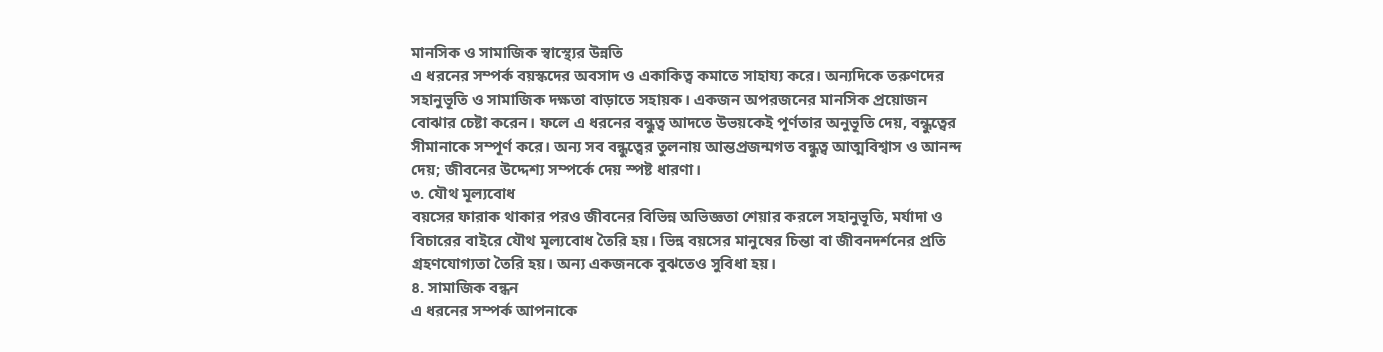মানসিক ও সামাজিক স্বাস্থ্যের উন্নতি
এ ধরনের সম্পর্ক বয়স্কদের অবসাদ ও একাকিত্ব কমাতে সাহায্য করে। অন্যদিকে তরুণদের সহানুভূতি ও সামাজিক দক্ষতা বাড়াতে সহায়ক। একজন অপরজনের মানসিক প্রয়োজন বোঝার চেষ্টা করেন। ফলে এ ধরনের বন্ধুত্ব আদতে উভয়কেই পূর্ণতার অনুভূতি দেয়, বন্ধুত্বের সীমানাকে সম্পূর্ণ করে। অন্য সব বন্ধুত্বের তুলনায় আন্তপ্রজন্মগত বন্ধুত্ব আত্মবিশ্বাস ও আনন্দ দেয়; জীবনের উদ্দেশ্য সম্পর্কে দেয় স্পষ্ট ধারণা।
৩. যৌথ মূল্যবোধ
বয়সের ফারাক থাকার পরও জীবনের বিভিন্ন অভিজ্ঞতা শেয়ার করলে সহানুভূতি, মর্যাদা ও বিচারের বাইরে যৌথ মূল্যবোধ তৈরি হয়। ভিন্ন বয়সের মানুষের চিন্তা বা জীবনদর্শনের প্রতি গ্রহণযোগ্যতা তৈরি হয়। অন্য একজনকে বুঝতেও সুবিধা হয়।
৪. সামাজিক বন্ধন
এ ধরনের সম্পর্ক আপনাকে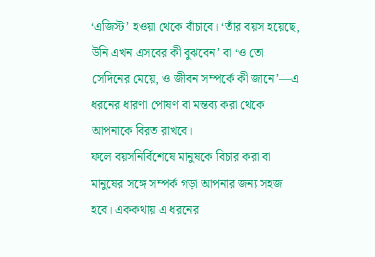‘এজিস্ট’ হওয়া থেকে বাঁচাবে। ‘তাঁর বয়স হয়েছে, উনি এখন এসবের কী বুঝবেন’ বা ‘ও তো সেদিনের মেয়ে, ও জীবন সম্পর্কে কী জানে’—এ ধরনের ধারণা পোষণ বা মন্তব্য করা থেকে আপনাকে বিরত রাখবে।
ফলে বয়সনির্বিশেষে মানুষকে বিচার করা বা মানুষের সঙ্গে সম্পর্ক গড়া আপনার জন্য সহজ হবে। এককথায় এ ধরনের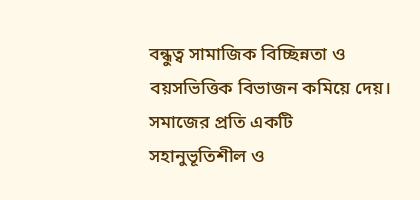বন্ধুত্ব সামাজিক বিচ্ছিন্নতা ও বয়সভিত্তিক বিভাজন কমিয়ে দেয়। সমাজের প্রতি একটি সহানুভূতিশীল ও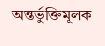অন্তর্ভুক্তিমূলক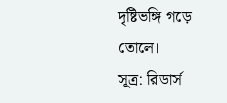দৃষ্টিভঙ্গি গড়ে তোলে।
সূত্র: রিডার্স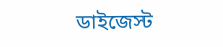ডাইজেস্ট